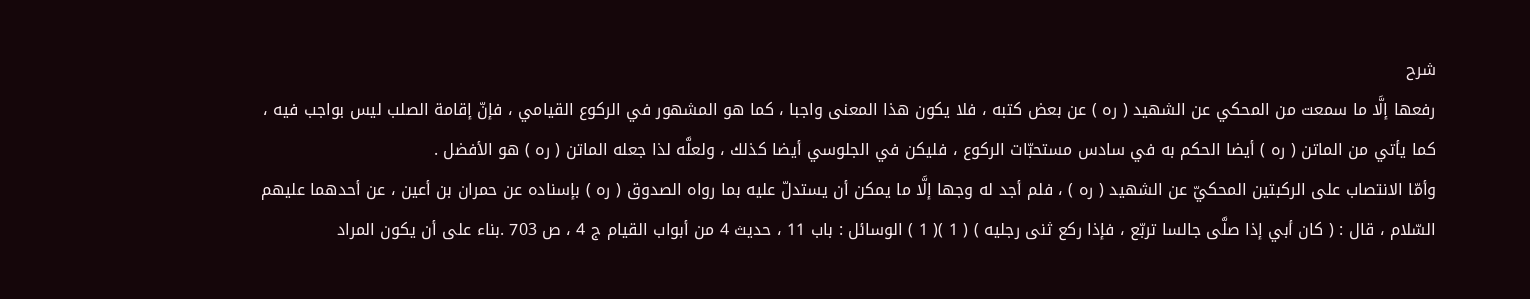شرح
رفعها إلَّا ما سمعت من المحكي عن الشهيد ( ره ) عن بعض كتبه ، فلا يكون هذا المعنى واجبا ، كما هو المشهور في الركوع القيامي ، فإنّ إقامة الصلب ليس بواجب فيه ، كما يأتي من الماتن ( ره ) أيضا الحكم به في سادس مستحبّات الركوع ، فليكن في الجلوسي أيضا كذلك ، ولعلَّه لذا جعله الماتن ( ره ) هو الأفضل .
وأمّا الانتصاب على الركبتين المحكيّ عن الشهيد ( ره ) ، فلم أجد له وجها إلَّا ما يمكن أن يستدلّ عليه بما رواه الصدوق ( ره ) بإسناده عن حمران بن أعين ، عن أحدهما عليهم السّلام ، قال : ( كان أبي إذا صلَّى جالسا تربّع ، فإذا ركع ثنى رجليه ) ( 1 )( 1 ) الوسائل : باب 11 ، حديث 4 من أبواب القيام ج 4 ، ص 703 .بناء على أن يكون المراد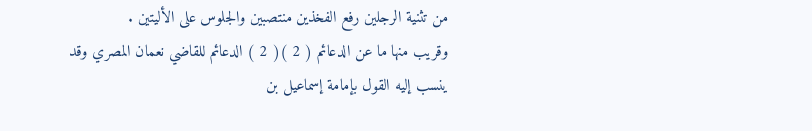من تثنية الرجلين رفع الفخذين منتصبين والجلوس على الأليتين .
وقريب منها ما عن الدعائم ( 2 )( 2 ) الدعائم للقاضي نعمان المصري وقد ينسب إليه القول بإمامة إسماعيل بن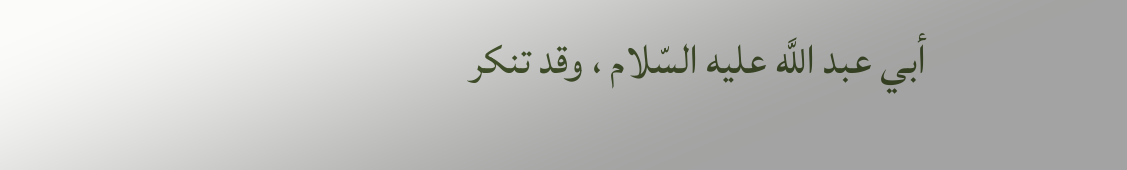أبي عبد اللَّه عليه السّلام ، وقد تنكر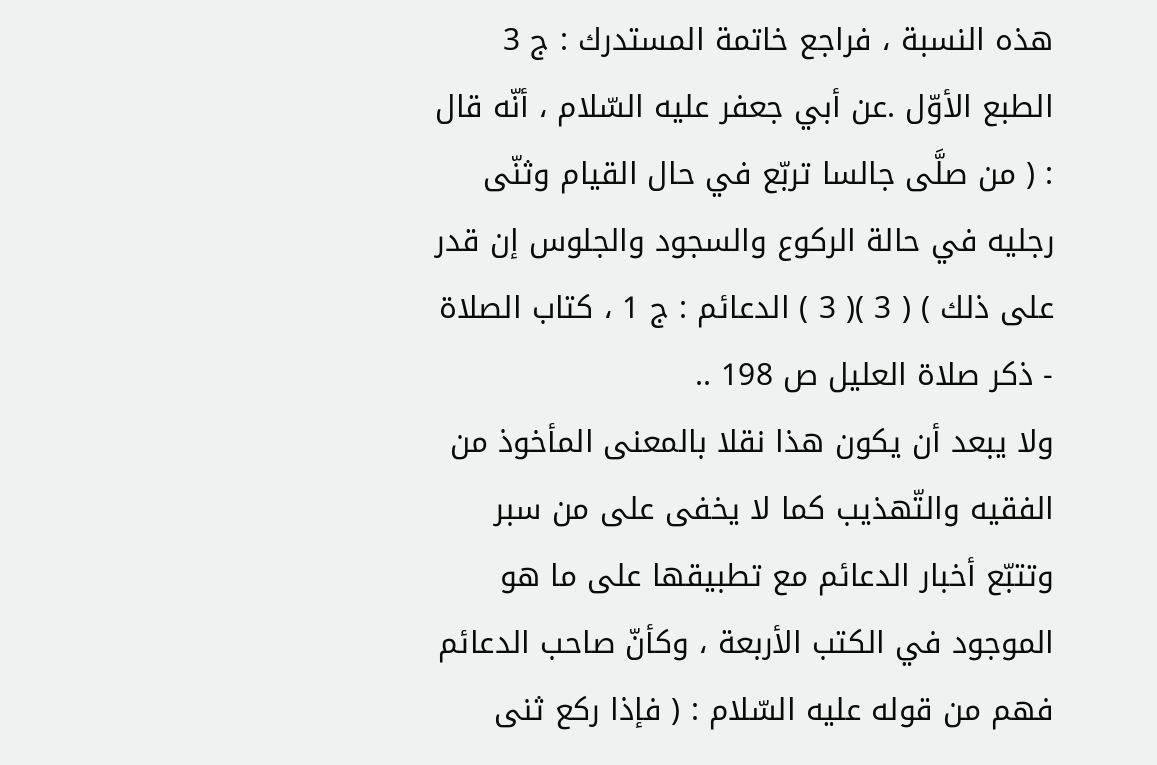هذه النسبة ، فراجع خاتمة المستدرك : ج 3 الطبع الأوّل .عن أبي جعفر عليه السّلام ، أنّه قال : ( من صلَّى جالسا تربّع في حال القيام وثنّى رجليه في حالة الركوع والسجود والجلوس إن قدر على ذلك ) ( 3 )( 3 ) الدعائم : ج 1 ، كتاب الصلاة - ذكر صلاة العليل ص 198 ..
ولا يبعد أن يكون هذا نقلا بالمعنى المأخوذ من الفقيه والتّهذيب كما لا يخفى على من سبر وتتبّع أخبار الدعائم مع تطبيقها على ما هو الموجود في الكتب الأربعة ، وكأنّ صاحب الدعائم فهم من قوله عليه السّلام : ( فإذا ركع ثنى